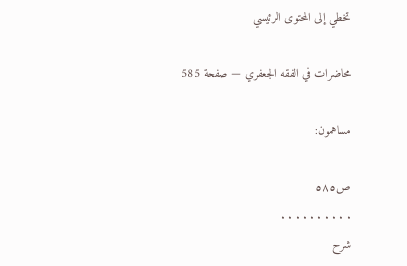تخطي إلى المحتوى الرئيسي

محاضرات في الفقه الجعفري — صفحة 585

مساهمون:

ص٥٨٥
. . . . . . . . . .
شرح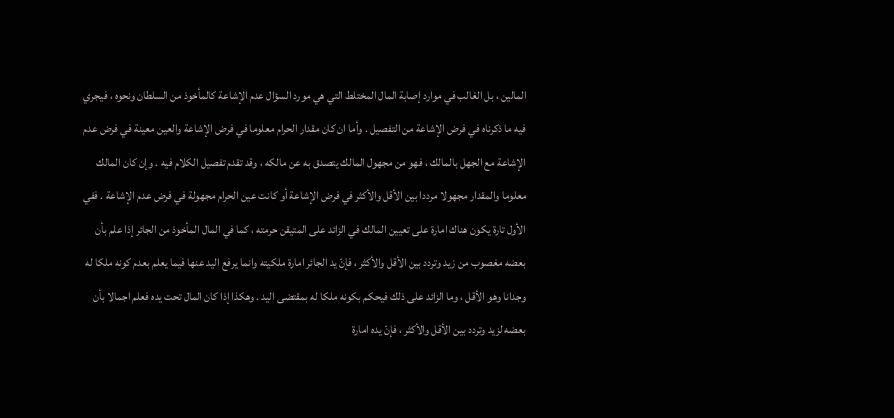المالين ، بل الغالب في موارد إصابة المال المختلط التي هي مورد السؤال عدم الإشاعة كالمأخوذ من السلطان ونحوه ، فيجري فيه ما ذكرناه في فرض الإشاعة من التفصيل . وأما ان كان مقدار الحرام معلوما في فرض الإشاعة والعين معينة في فرض عدم الإشاعة مع الجهل بالمالك ، فهو من مجهول المالك يتصدق به عن مالكه ، وقد تقدم تفصيل الكلام فيه . وإن كان المالك معلوما والمقدار مجهولا مرددا بين الأقل والأكثر في فرض الإشاعة أو كانت عين الحرام مجهولة في فرض عدم الإشاعة . ففي الأول تارة يكون هناك امارة على تعيين المالك في الزائد على المتيقن حرمته ، كما في المال المأخوذ من الجائر إذا علم بأن بعضه مغصوب من زيد وتردد بين الأقل والأكثر ، فإنّ يد الجائر امارة ملكيته وانما يرفع اليد عنها فيما يعلم بعدم كونه ملكا له وجدانا وهو الأقل ، وما الزائد على ذلك فيحكم بكونه ملكا له بمقتضى اليد . وهكذا إذا كان المال تحت يده فعلم اجمالا بأن بعضه لزيد وتردد بين الأقل والأكثر ، فإنّ يده امارة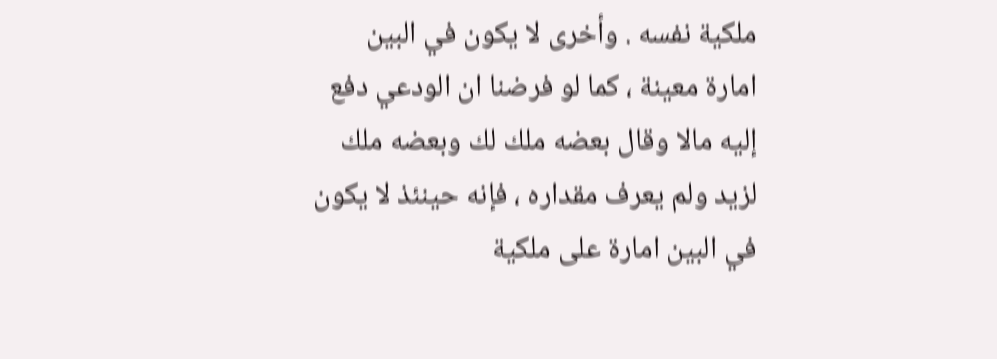ملكية نفسه . وأخرى لا يكون في البين امارة معينة ، كما لو فرضنا ان الودعي دفع إليه مالا وقال بعضه ملك لك وبعضه ملك لزيد ولم يعرف مقداره ، فإنه حينئذ لا يكون في البين امارة على ملكية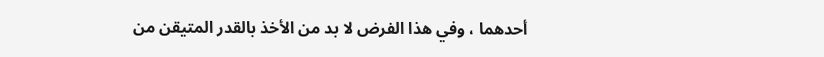أحدهما ، وفي هذا الفرض لا بد من الأخذ بالقدر المتيقن من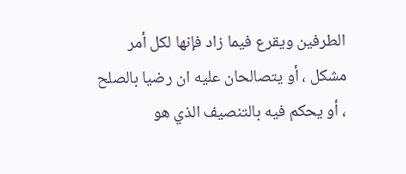الطرفين ويقرع فيما زاد فإنها لكل أمر مشكل ، أو يتصالحان عليه ان رضيا بالصلح ، أو يحكم فيه بالتنصيف الذي هو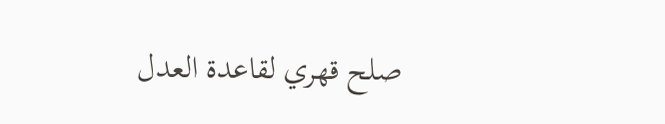صلح قهري لقاعدة العدل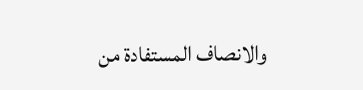والانصاف المستفادة من